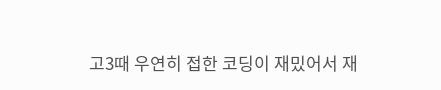고3때 우연히 접한 코딩이 재밌어서 재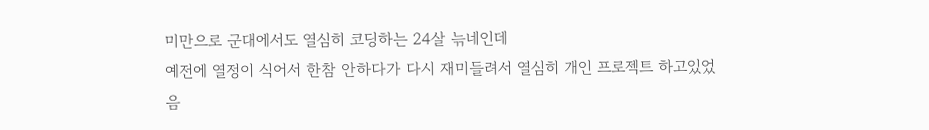미만으로 군대에서도 열심히 코딩하는 24살 늒네인데
예전에 열정이 식어서 한참 안하다가 다시 재미들려서 열심히 개인 프로젝트 하고있었음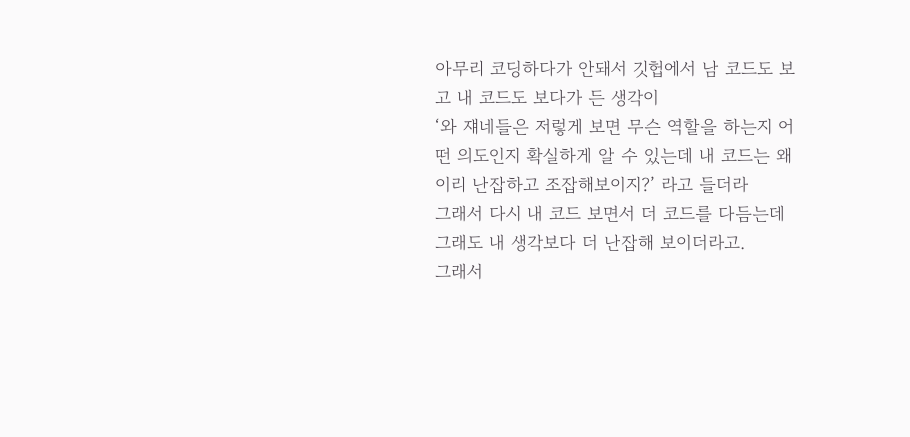아무리 코딩하다가 안돼서 깃헙에서 남 코드도 보고 내 코드도 보다가 든 생각이
‘와 쟤네들은 저렇게 보면 무슨 역할을 하는지 어떤 의도인지 확실하게 알 수 있는데 내 코드는 왜이리 난잡하고 조잡해보이지?’ 라고 들더라
그래서 다시 내 코드 보면서 더 코드를 다듬는데 그래도 내 생각보다 더 난잡해 보이더라고.
그래서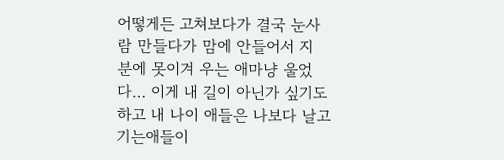어떻게든 고쳐보다가 결국 눈사람 만들다가 맘에 안들어서 지 분에 못이겨 우는 애마냥 울었다… 이게 내 길이 아닌가 싶기도 하고 내 나이 애들은 나보다 날고 기는애들이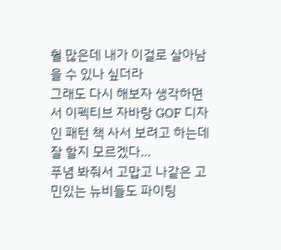훨 많은데 내가 이걸로 살아남을 수 있나 싶더라
그래도 다시 해보자 생각하면서 이펙티브 자바랑 GOF 디자인 패턴 책 사서 보려고 하는데 잘 할지 모르겠다…
푸념 봐줘서 고맙고 나같은 고민있는 뉴비들도 파이팅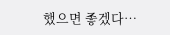했으면 좋겠다…